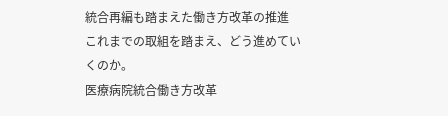統合再編も踏まえた働き方改革の推進
これまでの取組を踏まえ、どう進めていくのか。
医療病院統合働き方改革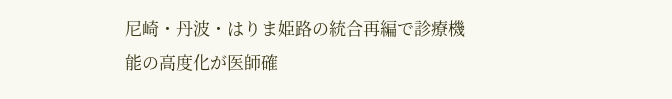尼崎・丹波・はりま姫路の統合再編で診療機能の高度化が医師確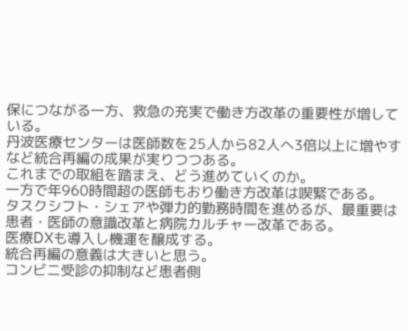保につながる一方、救急の充実で働き方改革の重要性が増している。
丹波医療センターは医師数を25人から82人へ3倍以上に増やすなど統合再編の成果が実りつつある。
これまでの取組を踏まえ、どう進めていくのか。
一方で年960時間超の医師もおり働き方改革は喫緊である。
タスクシフト・シェアや弾力的勤務時間を進めるが、最重要は患者・医師の意識改革と病院カルチャー改革である。
医療DXも導入し機運を醸成する。
統合再編の意義は大きいと思う。
コンビニ受診の抑制など患者側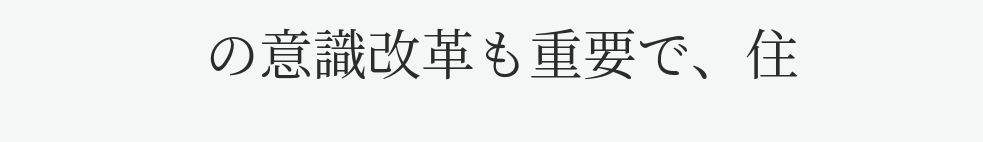の意識改革も重要で、住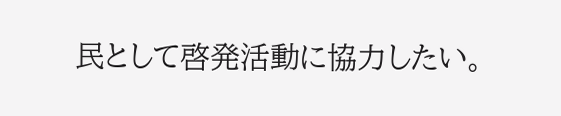民として啓発活動に協力したい。